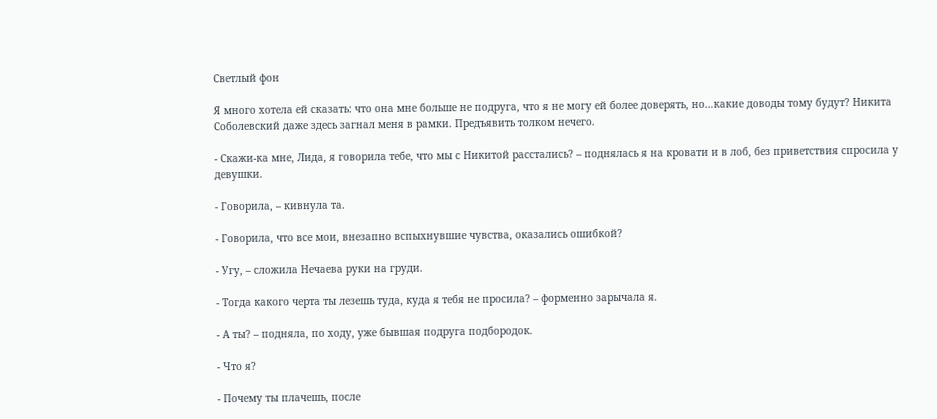Светлый фон

Я много хотела ей сказать: что она мне больше не подруга, что я не могу ей более доверять, но…какие доводы тому будут? Никита Соболевский даже здесь загнал меня в рамки. Предъявить толком нечего.

- Скажи-ка мне, Лида, я говорила тебе, что мы с Никитой расстались? – поднялась я на кровати и в лоб, без приветствия спросила у девушки.

- Говорила, – кивнула та.

- Говорила, что все мои, внезапно вспыхнувшие чувства, оказались ошибкой?

- Угу, – сложила Нечаева руки на груди.

- Тогда какого черта ты лезешь туда, куда я тебя не просила? – форменно зарычала я.

- А ты? – подняла, по ходу, уже бывшая подруга подбородок.

- Что я?

- Почему ты плачешь, после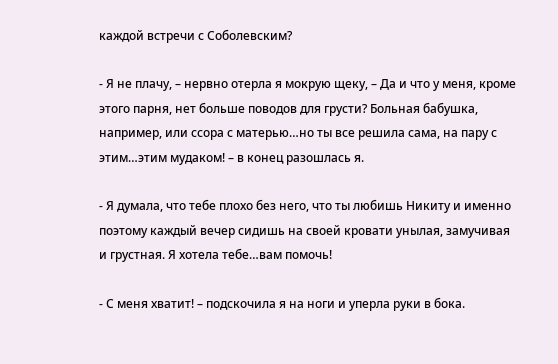каждой встречи с Соболевским?

- Я не плачу, – нервно отерла я мокрую щеку, – Да и что у меня, кроме этого парня, нет больше поводов для грусти? Больная бабушка, например, или ссора с матерью…но ты все решила сама, на пару с этим…этим мудаком! – в конец разошлась я.

- Я думала, что тебе плохо без него, что ты любишь Никиту и именно поэтому каждый вечер сидишь на своей кровати унылая, замучивая и грустная. Я хотела тебе…вам помочь!

- С меня хватит! – подскочила я на ноги и уперла руки в бока.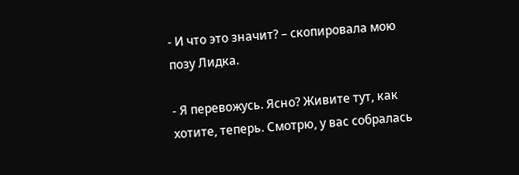- И что это значит? – скопировала мою позу Лидка.

- Я перевожусь. Ясно? Живите тут, как хотите, теперь. Смотрю, у вас собралась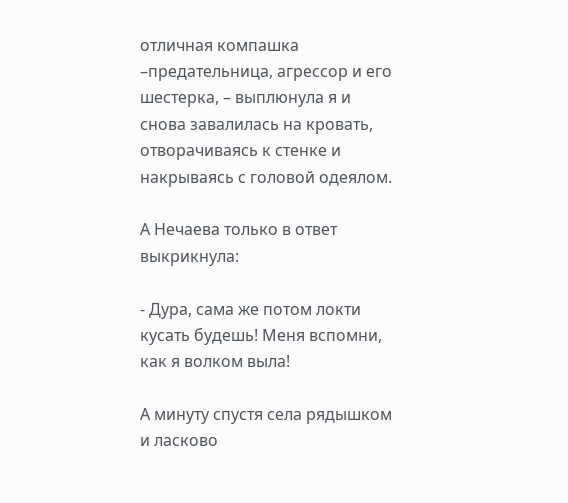отличная компашка –предательница, агрессор и его шестерка, – выплюнула я и снова завалилась на кровать, отворачиваясь к стенке и накрываясь с головой одеялом.

А Нечаева только в ответ выкрикнула:

- Дура, сама же потом локти кусать будешь! Меня вспомни, как я волком выла!

А минуту спустя села рядышком и ласково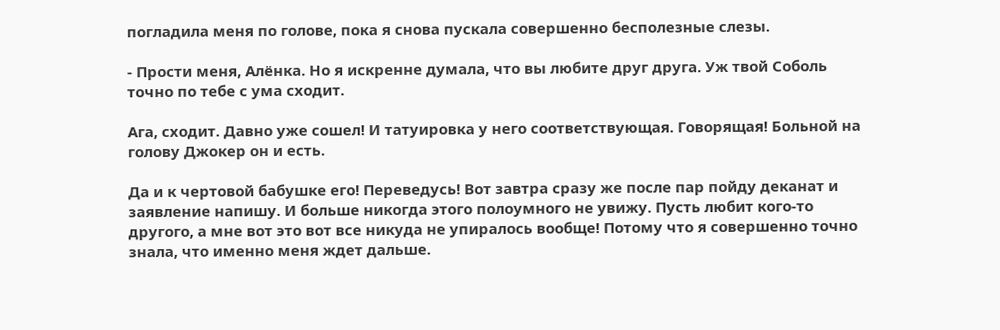погладила меня по голове, пока я снова пускала совершенно бесполезные слезы.

- Прости меня, Алёнка. Но я искренне думала, что вы любите друг друга. Уж твой Соболь точно по тебе с ума сходит.

Ага, сходит. Давно уже сошел! И татуировка у него соответствующая. Говорящая! Больной на голову Джокер он и есть.

Да и к чертовой бабушке его! Переведусь! Вот завтра сразу же после пар пойду деканат и заявление напишу. И больше никогда этого полоумного не увижу. Пусть любит кого-то другого, а мне вот это вот все никуда не упиралось вообще! Потому что я совершенно точно знала, что именно меня ждет дальше.